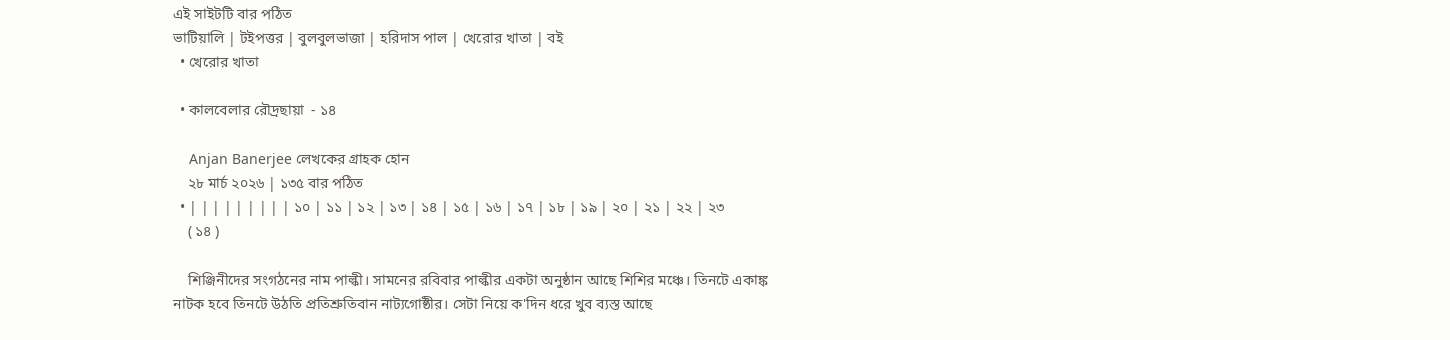এই সাইটটি বার পঠিত
ভাটিয়ালি | টইপত্তর | বুলবুলভাজা | হরিদাস পাল | খেরোর খাতা | বই
  • খেরোর খাতা

  • কালবেলার রৌদ্রছায়া  - ১৪

    Anjan Banerjee লেখকের গ্রাহক হোন
    ২৮ মার্চ ২০২৬ | ১৩৫ বার পঠিত
  • | | | | | | | | | ১০ | ১১ | ১২ | ১৩ | ১৪ | ১৫ | ১৬ | ১৭ | ১৮ | ১৯ | ২০ | ২১ | ২২ | ২৩
    ( ১৪ )

    শিঞ্জিনীদের সংগঠনের নাম পাল্কী। সামনের রবিবার পাল্কীর একটা অনুষ্ঠান আছে শিশির মঞ্চে। তিনটে একাঙ্ক নাটক হবে তিনটে উঠতি প্রতিশ্রুতিবান নাট্যগোষ্ঠীর। সেটা নিয়ে ক'দিন ধরে খুব ব্যস্ত আছে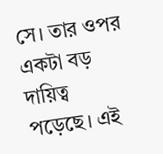সে। তার ওপর একটা বড় দায়িত্ব পড়েছে। এই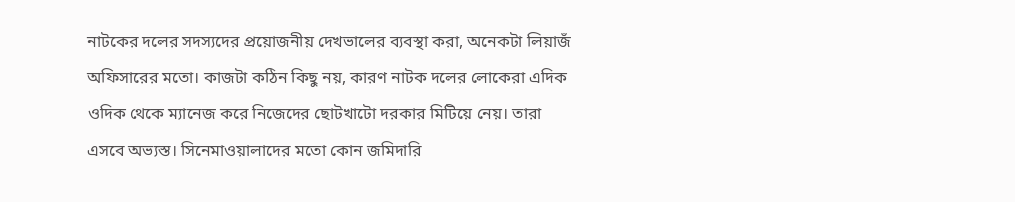নাটকের দলের সদস্যদের প্রয়োজনীয় দেখভালের ব্যবস্থা করা, অনেকটা লিয়াজঁ অফিসারের মতো। কাজটা কঠিন কিছু নয়, কারণ নাটক দলের লোকেরা এদিক ওদিক থেকে ম্যানেজ করে নিজেদের ছোটখাটো দরকার মিটিয়ে নেয়। তারা এসবে অভ্যস্ত। সিনেমাওয়ালাদের মতো কোন জমিদারি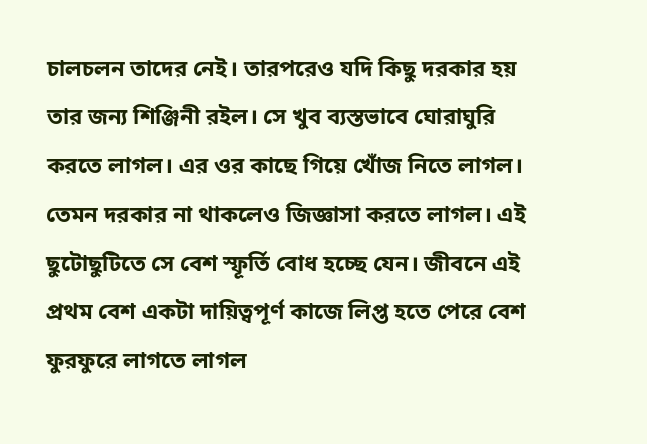চালচলন তাদের নেই। তারপরেও যদি কিছু দরকার হয় তার জন্য শিঞ্জিনী রইল। সে খুব ব্যস্তভাবে ঘোরাঘুরি করতে লাগল। এর ওর কাছে গিয়ে খোঁজ নিতে লাগল। তেমন দরকার না থাকলেও জিজ্ঞাসা করতে লাগল। এই ছুটোছুটিতে সে বেশ স্ফূর্তি বোধ হচ্ছে যেন। জীবনে এই প্রথম বেশ একটা দায়িত্বপূর্ণ কাজে লিপ্ত হতে পেরে বেশ ফুরফুরে লাগতে লাগল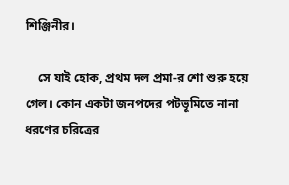শিঞ্জিনীর।

    সে যাই হোক, প্রথম দল প্রমা-র শো শুরু হয়ে গেল। কোন একটা জনপদের পটভূমিতে নানা ধরণের চরিত্রের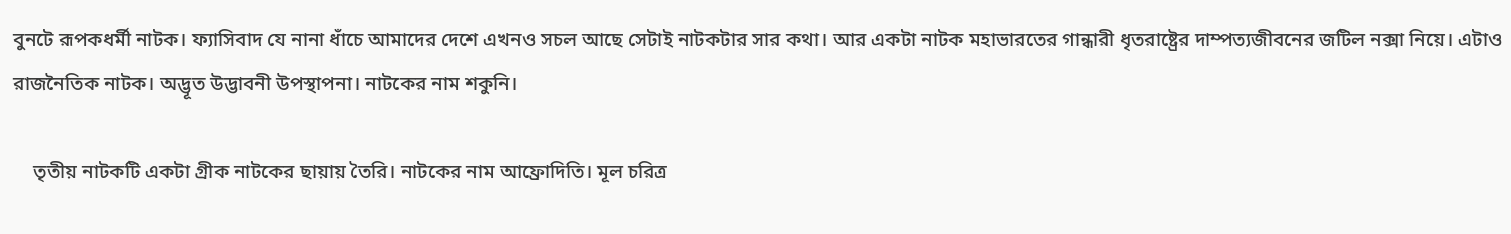বুনটে রূপকধর্মী নাটক। ফ্যাসিবাদ যে নানা ধাঁচে আমাদের দেশে এখনও সচল আছে সেটাই নাটকটার সার কথা। আর একটা নাটক মহাভারতের গান্ধারী ধৃতরাষ্ট্রের দাম্পত্যজীবনের জটিল নক্সা নিয়ে। এটাও রাজনৈতিক নাটক। অদ্ভূত উদ্ভাবনী উপস্থাপনা। নাটকের নাম শকুনি।

    তৃতীয় নাটকটি একটা গ্রীক নাটকের ছায়ায় তৈরি। নাটকের নাম আফ্রোদিতি। মূল চরিত্র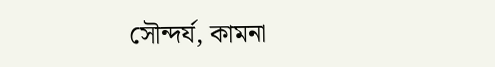সৌন্দর্য, কামনা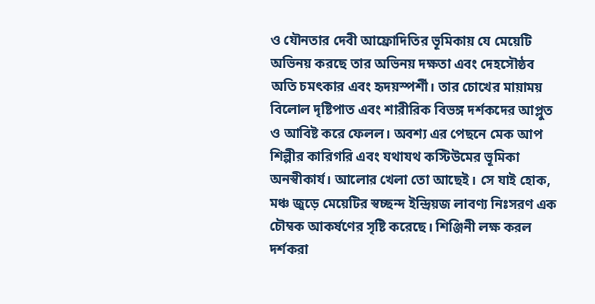ও যৌনতার দেবী আফ্রোদিতির ভূমিকায় যে মেয়েটি অভিনয় করছে তার অভিনয় দক্ষতা এবং দেহসৌষ্ঠব অতি চমৎকার এবং হৃদয়স্পর্শী। তার চোখের মায়াময় বিলোল দৃষ্টিপাত এবং শারীরিক বিভঙ্গ দর্শকদের আপ্লুত ও আবিষ্ট করে ফেলল। অবশ্য এর পেছনে মেক আপ শিল্পীর কারিগরি এবং যথাযথ কস্টিউমের ভূমিকা অনস্বীকার্য। আলোর খেলা তো আছেই। সে যাই হোক, মঞ্চ জুড়ে মেয়েটির স্বচ্ছন্দ ইন্দ্রিয়জ লাবণ্য নিঃসরণ এক চৌম্বক আকর্ষণের সৃষ্টি করেছে। শিঞ্জিনী লক্ষ করল দর্শকরা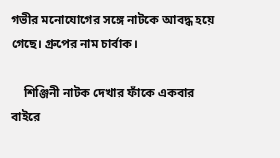গভীর মনোযোগের সঙ্গে নাটকে আবদ্ধ হয়ে গেছে। গ্রুপের নাম চার্বাক।

    শিঞ্জিনী নাটক দেখার ফাঁকে একবার বাইরে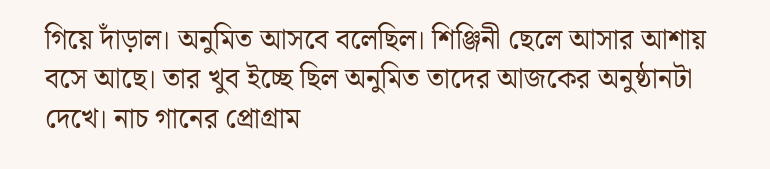গিয়ে দাঁড়াল। অনুমিত আসবে বলেছিল। শিঞ্জিনী ছেলে আসার আশায় বসে আছে। তার খুব ইচ্ছে ছিল অনুমিত তাদের আজকের অনুষ্ঠানটা দেখে। নাচ গানের প্রোগ্রাম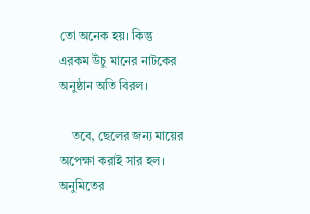তো অনেক হয়। কিন্তু এরকম উঁচু মানের নাটকের অনুষ্ঠান অতি বিরল।

    তবে, ছেলের জন্য মায়ের অপেক্ষা করাই সার হল। অনুমিতের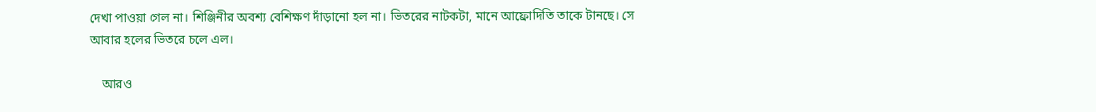দেখা পাওয়া গেল না। শিঞ্জিনীর অবশ্য বেশিক্ষণ দাঁড়ানো হল না। ভিতরের নাটকটা, মানে আফ্রোদিতি তাকে টানছে। সে আবার হলের ভিতরে চলে এল।

    আরও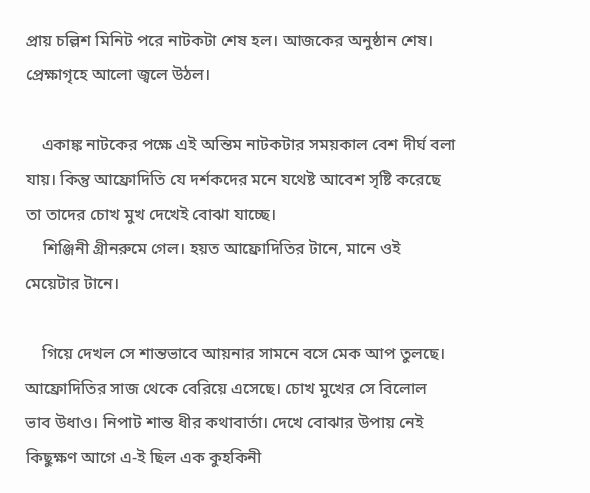প্রায় চল্লিশ মিনিট পরে নাটকটা শেষ হল। আজকের অনুষ্ঠান শেষ। প্রেক্ষাগৃহে আলো জ্বলে উঠল।

    একাঙ্ক নাটকের পক্ষে এই অন্তিম নাটকটার সময়কাল বেশ দীর্ঘ বলা যায়। কিন্তু আফ্রোদিতি যে দর্শকদের মনে যথেষ্ট আবেশ সৃষ্টি করেছে তা তাদের চোখ মুখ দেখেই বোঝা যাচ্ছে।
    শিঞ্জিনী গ্রীনরুমে গেল। হয়ত আফ্রোদিতির টানে, মানে ওই মেয়েটার টানে।

    গিয়ে দেখল সে শান্তভাবে আয়নার সামনে বসে মেক আপ তুলছে। আফ্রোদিতির সাজ থেকে বেরিয়ে এসেছে। চোখ মুখের সে বিলোল ভাব উধাও। নিপাট শান্ত ধীর কথাবার্তা। দেখে বোঝার উপায় নেই কিছুক্ষণ আগে এ-ই ছিল এক কুহকিনী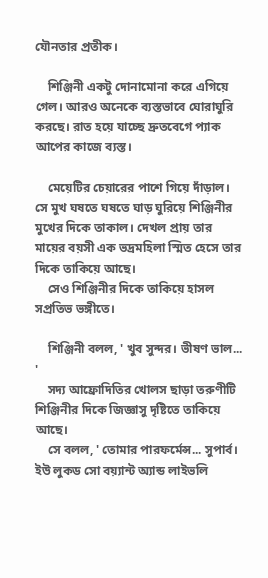যৌনতার প্রতীক।

    শিঞ্জিনী একটু দোনামোনা করে এগিয়ে গেল। আরও অনেকে ব্যস্তভাবে ঘোরাঘুরি করছে। রাত হয়ে যাচ্ছে দ্রুতবেগে প্যাক আপের কাজে ব্যস্ত।

    মেয়েটির চেয়ারের পাশে গিয়ে দাঁড়াল। সে মুখ ঘষতে ঘষতে ঘাড় ঘুরিয়ে শিঞ্জিনীর মুখের দিকে তাকাল। দেখল প্রায় তার মায়ের বয়সী এক ভদ্রমহিলা স্মিত হেসে তার দিকে তাকিয়ে আছে।
    সেও শিঞ্জিনীর দিকে তাকিয়ে হাসল সপ্রতিভ ভঙ্গীতে।

    শিঞ্জিনী বলল, ' খুব সুন্দর। ভীষণ ভাল... '
    সদ্য আফ্রোদিতির খোলস ছাড়া তরুণীটি শিঞ্জিনীর দিকে জিজ্ঞাসু দৃষ্টিতে তাকিয়ে আছে।
    সে বলল, ' তোমার পারফর্মেন্স... সুপার্ব। ইউ লুকড সো বয়্যান্ট অ্যান্ড লাইভলি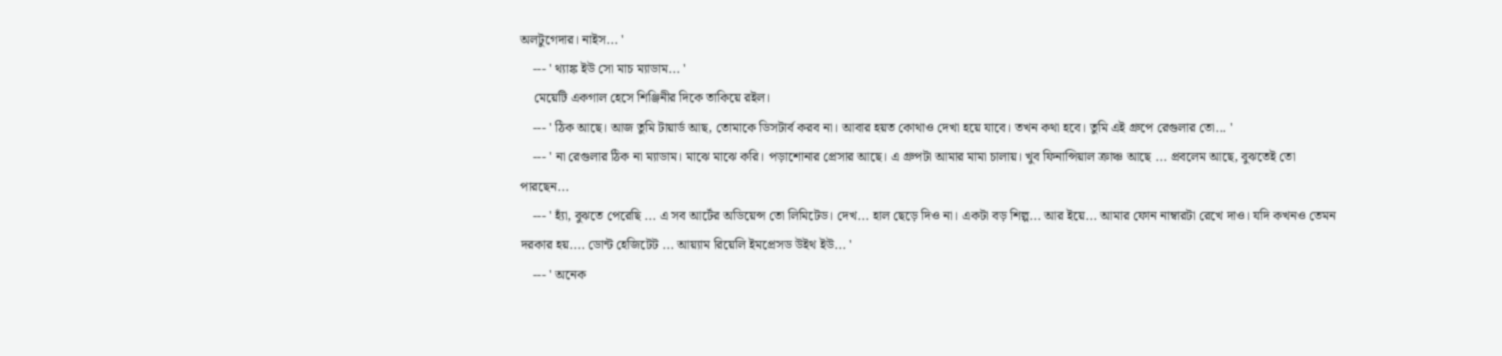অলটুগেদার। নাইস... '
    --- ' থ্যাঙ্ক ইউ সো মাচ ম্যাডাম... '
    মেয়েটি একগাল হেসে শিঞ্জিনীর দিকে তাকিয়ে রইল।
    --- ' ঠিক আছে। আজ তুমি টায়ার্ড আছ, তোমাকে ডিসটার্ব করব না। আবার হয়ত কোথাও দেখা হয়ে যাবে। তখন কথা হবে। তুমি এই গ্রুপে রেগুলার তো... '
    --- ' না রেগুলার ঠিক না ম্যাডাম। মাঝে মাঝে করি। পড়াশোনার প্রেসার আছে। এ গ্রুপটা আমার মামা চালায়। খুব ফিনান্সিয়াল ক্রাঞ্চ আছে ... প্রবলেম আছে, বুঝতেই তো পারছেন...
    --- ' হ্যাঁ, বুঝতে পেরেছি ... এ সব আর্টের অডিয়েন্স তো লিমিটেড। দেখ... হাল ছেড়ে দিও না। একটা বড় শিল্প... আর ইয়ে... আমার ফোন নাম্বারটা রেখে দাও। যদি কখনও তেমন দরকার হয়.... ডোন্ট হেজিটেট ... আয়্যাম রিয়েলি ইমপ্রেসড উইথ ইউ... '
    --- ' অনেক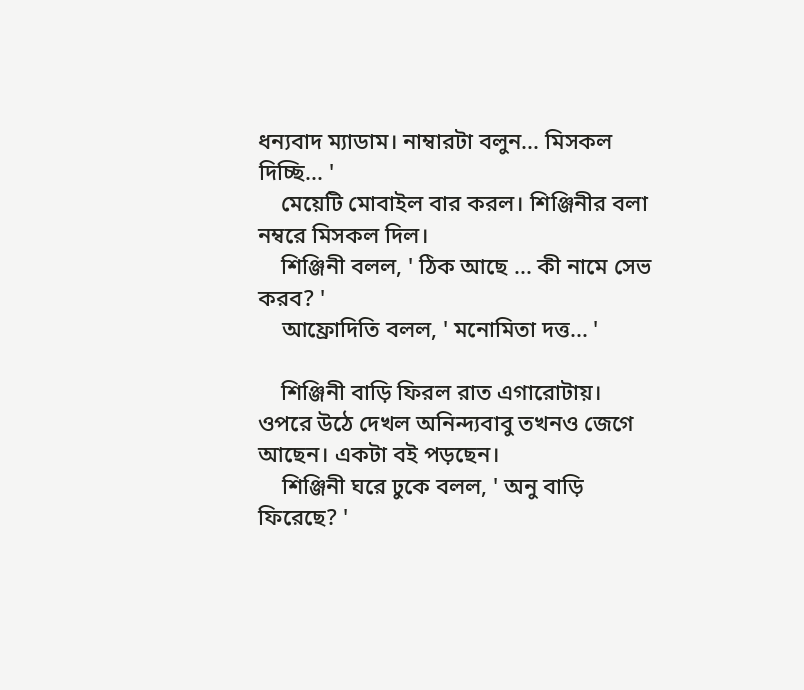ধন্যবাদ ম্যাডাম। নাম্বারটা বলুন... মিসকল দিচ্ছি... '
    মেয়েটি মোবাইল বার করল। শিঞ্জিনীর বলা নম্বরে মিসকল দিল।
    শিঞ্জিনী বলল, ' ঠিক আছে ... কী নামে সেভ করব? '
    আফ্রোদিতি বলল, ' মনোমিতা দত্ত... '

    শিঞ্জিনী বাড়ি ফিরল রাত এগারোটায়। ওপরে উঠে দেখল অনিন্দ্যবাবু তখনও জেগে আছেন। একটা বই পড়ছেন।
    শিঞ্জিনী ঘরে ঢুকে বলল, ' অনু বাড়ি ফিরেছে? '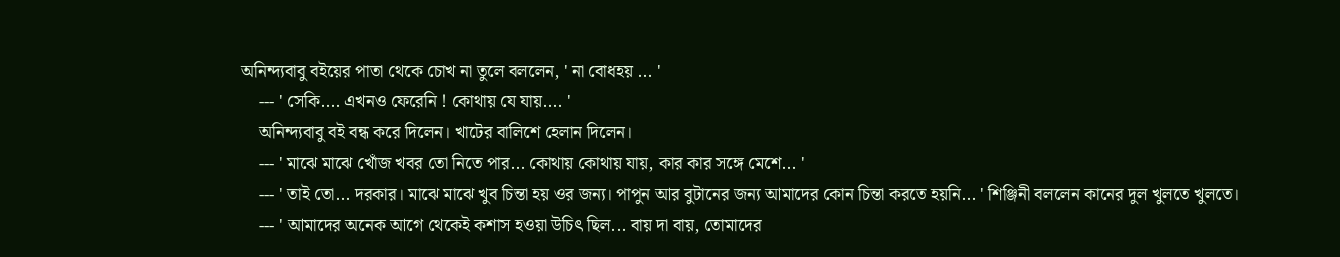অনিন্দ্যবাবু বইয়ের পাতা থেকে চোখ না তুলে বললেন, ' না বোধহয় ... '
    --- ' সেকি.... এখনও ফেরেনি ! কোথায় যে যায়.... '
    অনিন্দ্যবাবু বই বন্ধ করে দিলেন। খাটের বালিশে হেলান দিলেন।
    --- ' মাঝে মাঝে খোঁজ খবর তো নিতে পার... কোথায় কোথায় যায়, কার কার সঙ্গে মেশে... '
    --- ' তাই তো... দরকার। মাঝে মাঝে খুব চিন্তা হয় ওর জন্য। পাপুন আর বুটানের জন্য আমাদের কোন চিন্তা করতে হয়নি... ' শিঞ্জিনী বললেন কানের দুল খুলতে খুলতে।
    --- ' আমাদের অনেক আগে থেকেই কশাস হওয়া উচিৎ ছিল... বায় দা বায়, তোমাদের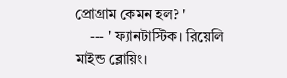প্রোগ্রাম কেমন হল? '
    --- ' ফ্যানটাস্টিক। রিয়েলি মাইন্ড ব্লোয়িং।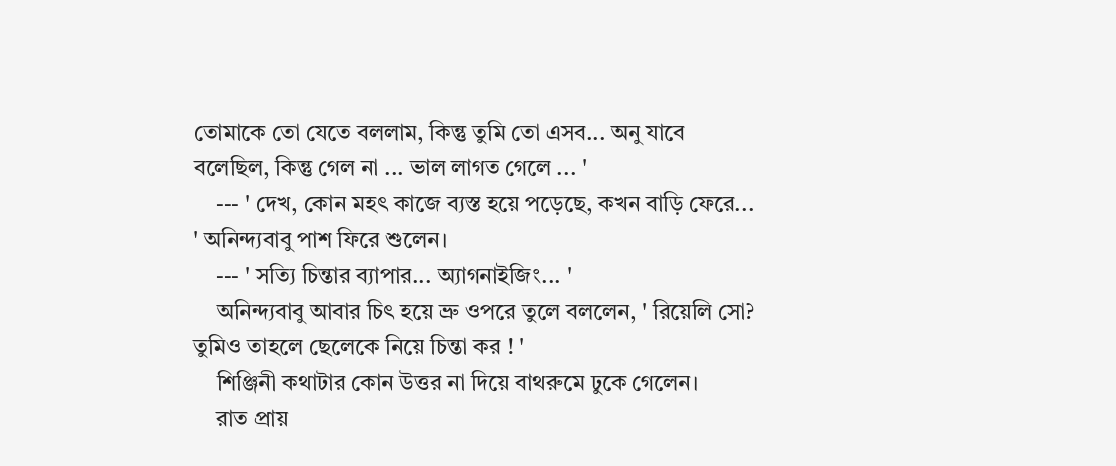তোমাকে তো যেতে বললাম, কিন্তু তুমি তো এসব... অনু যাবে বলেছিল, কিন্তু গেল না ... ভাল লাগত গেলে ... '
    --- ' দেখ, কোন মহৎ কাজে ব্যস্ত হয়ে পড়েছে, কখন বাড়ি ফেরে... ' অনিন্দ্যবাবু পাশ ফিরে শুলেন।
    --- ' সত্যি চিন্তার ব্যাপার... অ্যাগনাইজিং... '
    অনিন্দ্যবাবু আবার চিৎ হয়ে ভ্রু ওপরে তুলে বললেন, ' রিয়েলি সো? তুমিও তাহলে ছেলেকে নিয়ে চিন্তা কর ! '
    শিঞ্জিনী কথাটার কোন উত্তর না দিয়ে বাথরুমে ঢুকে গেলেন।
    রাত প্রায়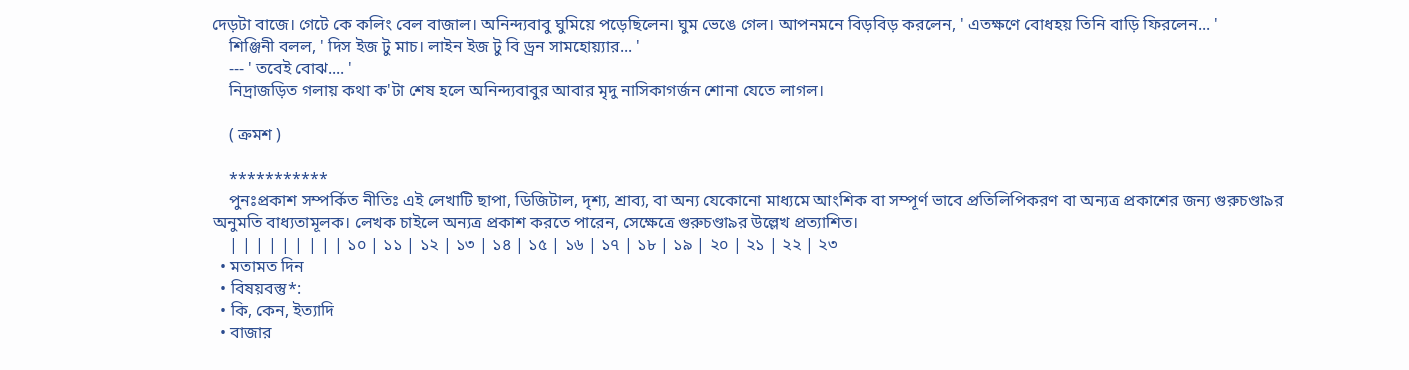দেড়টা বাজে। গেটে কে কলিং বেল বাজাল। অনিন্দ্যবাবু ঘুমিয়ে পড়েছিলেন। ঘুম ভেঙে গেল। আপনমনে বিড়বিড় করলেন, ' এতক্ষণে বোধহয় তিনি বাড়ি ফিরলেন... '
    শিঞ্জিনী বলল, ' দিস ইজ টু মাচ। লাইন ইজ টু বি ড্রন সামহোয়্যার... '
    --- ' তবেই বোঝ.... '
    নিদ্রাজড়িত গলায় কথা ক'টা শেষ হলে অনিন্দ্যবাবুর আবার মৃদু নাসিকাগর্জন শোনা যেতে লাগল।

    ( ক্রমশ )

    ***********
    পুনঃপ্রকাশ সম্পর্কিত নীতিঃ এই লেখাটি ছাপা, ডিজিটাল, দৃশ্য, শ্রাব্য, বা অন্য যেকোনো মাধ্যমে আংশিক বা সম্পূর্ণ ভাবে প্রতিলিপিকরণ বা অন্যত্র প্রকাশের জন্য গুরুচণ্ডা৯র অনুমতি বাধ্যতামূলক। লেখক চাইলে অন্যত্র প্রকাশ করতে পারেন, সেক্ষেত্রে গুরুচণ্ডা৯র উল্লেখ প্রত্যাশিত।
    | | | | | | | | | ১০ | ১১ | ১২ | ১৩ | ১৪ | ১৫ | ১৬ | ১৭ | ১৮ | ১৯ | ২০ | ২১ | ২২ | ২৩
  • মতামত দিন
  • বিষয়বস্তু*:
  • কি, কেন, ইত্যাদি
  • বাজার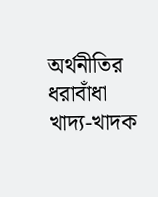অর্থনীতির ধরাবাঁধা খাদ্য-খাদক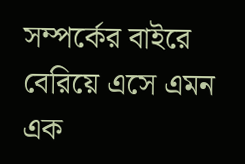সম্পর্কের বাইরে বেরিয়ে এসে এমন এক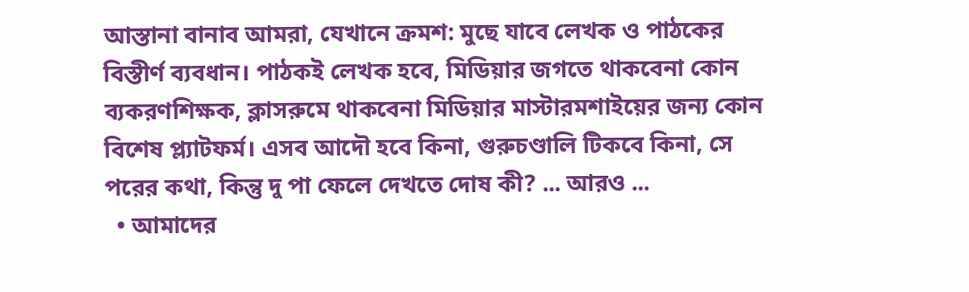আস্তানা বানাব আমরা, যেখানে ক্রমশ: মুছে যাবে লেখক ও পাঠকের বিস্তীর্ণ ব্যবধান। পাঠকই লেখক হবে, মিডিয়ার জগতে থাকবেনা কোন ব্যকরণশিক্ষক, ক্লাসরুমে থাকবেনা মিডিয়ার মাস্টারমশাইয়ের জন্য কোন বিশেষ প্ল্যাটফর্ম। এসব আদৌ হবে কিনা, গুরুচণ্ডালি টিকবে কিনা, সে পরের কথা, কিন্তু দু পা ফেলে দেখতে দোষ কী? ... আরও ...
  • আমাদের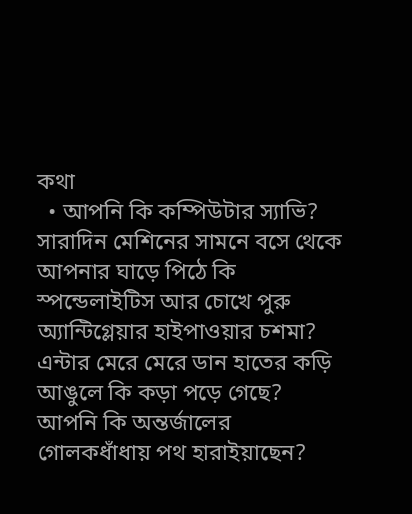কথা
  • আপনি কি কম্পিউটার স্যাভি? সারাদিন মেশিনের সামনে বসে থেকে আপনার ঘাড়ে পিঠে কি স্পন্ডেলাইটিস আর চোখে পুরু অ্যান্টিগ্লেয়ার হাইপাওয়ার চশমা? এন্টার মেরে মেরে ডান হাতের কড়ি আঙুলে কি কড়া পড়ে গেছে? আপনি কি অন্তর্জালের গোলকধাঁধায় পথ হারাইয়াছেন?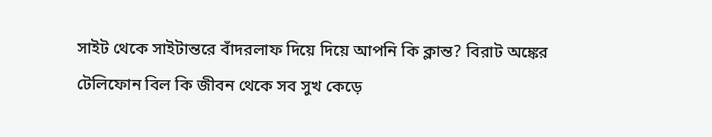সাইট থেকে সাইটান্তরে বাঁদরলাফ দিয়ে দিয়ে আপনি কি ক্লান্ত? বিরাট অঙ্কের টেলিফোন বিল কি জীবন থেকে সব সুখ কেড়ে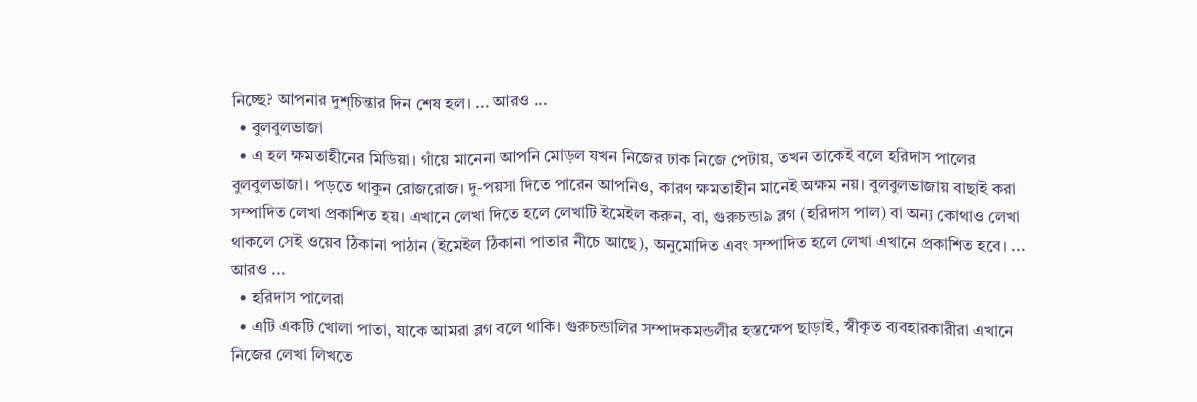নিচ্ছে? আপনার দুশ্‌চিন্তার দিন শেষ হল। ... আরও ...
  • বুলবুলভাজা
  • এ হল ক্ষমতাহীনের মিডিয়া। গাঁয়ে মানেনা আপনি মোড়ল যখন নিজের ঢাক নিজে পেটায়, তখন তাকেই বলে হরিদাস পালের বুলবুলভাজা। পড়তে থাকুন রোজরোজ। দু-পয়সা দিতে পারেন আপনিও, কারণ ক্ষমতাহীন মানেই অক্ষম নয়। বুলবুলভাজায় বাছাই করা সম্পাদিত লেখা প্রকাশিত হয়। এখানে লেখা দিতে হলে লেখাটি ইমেইল করুন, বা, গুরুচন্ডা৯ ব্লগ (হরিদাস পাল) বা অন্য কোথাও লেখা থাকলে সেই ওয়েব ঠিকানা পাঠান (ইমেইল ঠিকানা পাতার নীচে আছে), অনুমোদিত এবং সম্পাদিত হলে লেখা এখানে প্রকাশিত হবে। ... আরও ...
  • হরিদাস পালেরা
  • এটি একটি খোলা পাতা, যাকে আমরা ব্লগ বলে থাকি। গুরুচন্ডালির সম্পাদকমন্ডলীর হস্তক্ষেপ ছাড়াই, স্বীকৃত ব্যবহারকারীরা এখানে নিজের লেখা লিখতে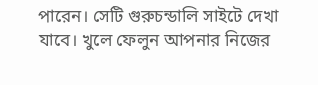পারেন। সেটি গুরুচন্ডালি সাইটে দেখা যাবে। খুলে ফেলুন আপনার নিজের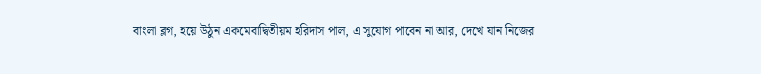বাংলা ব্লগ, হয়ে উঠুন একমেবাদ্বিতীয়ম হরিদাস পাল, এ সুযোগ পাবেন না আর, দেখে যান নিজের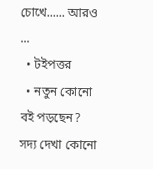চোখে...... আরও ...
  • টইপত্তর
  • নতুন কোনো বই পড়ছেন? সদ্য দেখা কোনো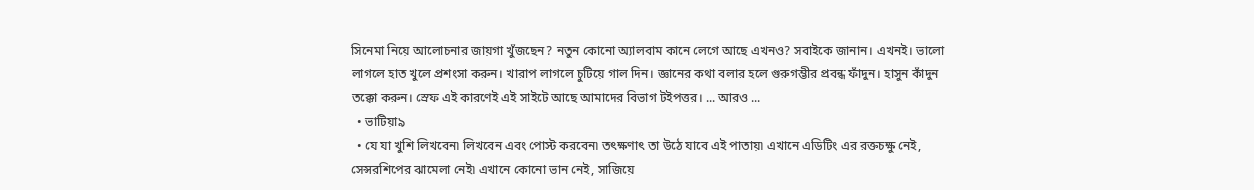সিনেমা নিয়ে আলোচনার জায়গা খুঁজছেন? নতুন কোনো অ্যালবাম কানে লেগে আছে এখনও? সবাইকে জানান। এখনই। ভালো লাগলে হাত খুলে প্রশংসা করুন। খারাপ লাগলে চুটিয়ে গাল দিন। জ্ঞানের কথা বলার হলে গুরুগম্ভীর প্রবন্ধ ফাঁদুন। হাসুন কাঁদুন তক্কো করুন। স্রেফ এই কারণেই এই সাইটে আছে আমাদের বিভাগ টইপত্তর। ... আরও ...
  • ভাটিয়া৯
  • যে যা খুশি লিখবেন৷ লিখবেন এবং পোস্ট করবেন৷ তৎক্ষণাৎ তা উঠে যাবে এই পাতায়৷ এখানে এডিটিং এর রক্তচক্ষু নেই, সেন্সরশিপের ঝামেলা নেই৷ এখানে কোনো ভান নেই, সাজিয়ে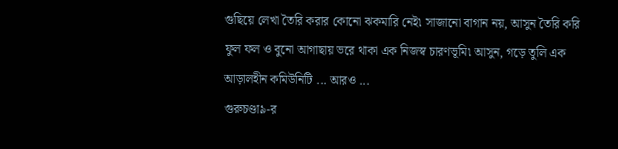গুছিয়ে লেখা তৈরি করার কোনো ঝকমারি নেই৷ সাজানো বাগান নয়, আসুন তৈরি করি ফুল ফল ও বুনো আগাছায় ভরে থাকা এক নিজস্ব চারণভূমি৷ আসুন, গড়ে তুলি এক আড়ালহীন কমিউনিটি ... আরও ...
গুরুচণ্ডা৯-র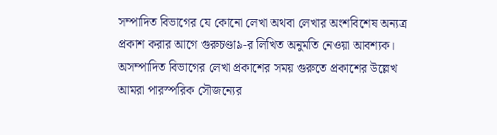সম্পাদিত বিভাগের যে কোনো লেখা অথবা লেখার অংশবিশেষ অন্যত্র প্রকাশ করার আগে গুরুচণ্ডা৯-র লিখিত অনুমতি নেওয়া আবশ্যক। অসম্পাদিত বিভাগের লেখা প্রকাশের সময় গুরুতে প্রকাশের উল্লেখ আমরা পারস্পরিক সৌজন্যের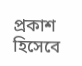প্রকাশ হিসেবে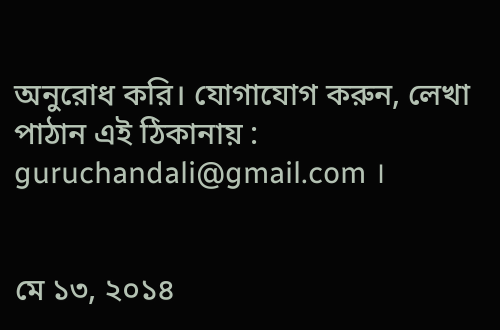অনুরোধ করি। যোগাযোগ করুন, লেখা পাঠান এই ঠিকানায় : guruchandali@gmail.com ।


মে ১৩, ২০১৪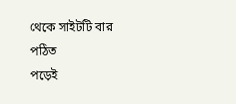থেকে সাইটটি বার পঠিত
পড়েই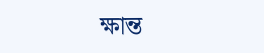ক্ষান্ত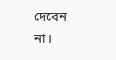দেবেন না।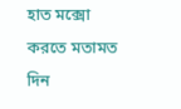হাত মক্সো করতে মতামত দিন